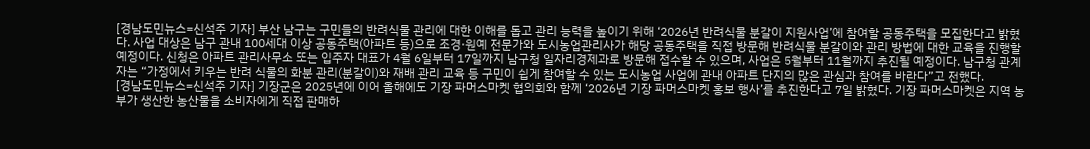[경남도민뉴스=신석주 기자] 부산 남구는 구민들의 반려식물 관리에 대한 이해를 돕고 관리 능력을 높이기 위해 ‘2026년 반려식물 분갈이 지원사업’에 참여할 공동주택을 모집한다고 밝혔다. 사업 대상은 남구 관내 100세대 이상 공동주택(아파트 등)으로 조경·원예 전문가와 도시농업관리사가 해당 공동주택을 직접 방문해 반려식물 분갈이와 관리 방법에 대한 교육을 진행할 예정이다. 신청은 아파트 관리사무소 또는 입주자 대표가 4월 6일부터 17일까지 남구청 일자리경제과로 방문해 접수할 수 있으며, 사업은 5월부터 11월까지 추진될 예정이다. 남구청 관계자는 “가정에서 키우는 반려 식물의 화분 관리(분갈이)와 재배 관리 교육 등 구민이 쉽게 참여할 수 있는 도시농업 사업에 관내 아파트 단지의 많은 관심과 참여를 바란다”고 전했다.
[경남도민뉴스=신석주 기자] 기장군은 2025년에 이어 올해에도 기장 파머스마켓 협의회와 함께 ‘2026년 기장 파머스마켓 홍보 행사’를 추진한다고 7일 밝혔다. 기장 파머스마켓은 지역 농부가 생산한 농산물을 소비자에게 직접 판매하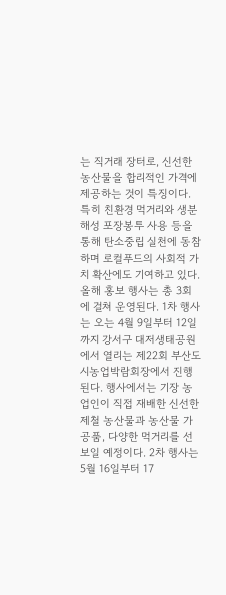는 직거래 장터로, 신선한 농산물을 합리적인 가격에 제공하는 것이 특징이다. 특히 친환경 먹거리와 생분해성 포장봉투 사용 등을 통해 탄소중립 실천에 동참하며 로컬푸드의 사회적 가치 확산에도 기여하고 있다. 올해 홍보 행사는 총 3회에 걸쳐 운영된다. 1차 행사는 오는 4월 9일부터 12일까지 강서구 대저생태공원에서 열리는 제22회 부산도시농업박람회장에서 진행된다. 행사에서는 기장 농업인이 직접 재배한 신선한 제철 농산물과 농산물 가공품, 다양한 먹거리를 선보일 예정이다. 2차 행사는 5월 16일부터 17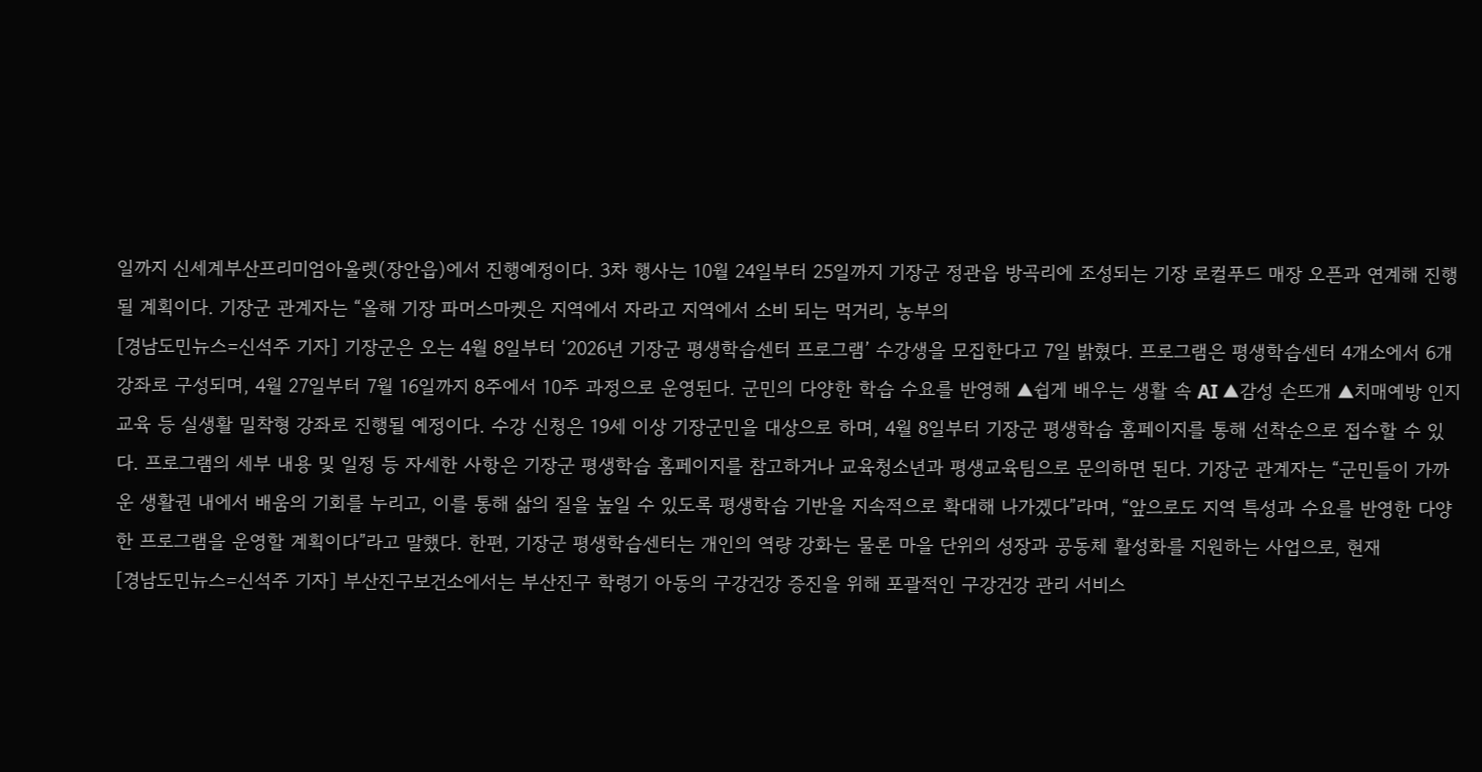일까지 신세계부산프리미엄아울렛(장안읍)에서 진행예정이다. 3차 행사는 10월 24일부터 25일까지 기장군 정관읍 방곡리에 조성되는 기장 로컬푸드 매장 오픈과 연계해 진행될 계획이다. 기장군 관계자는 “올해 기장 파머스마켓은 지역에서 자라고 지역에서 소비 되는 먹거리, 농부의
[경남도민뉴스=신석주 기자] 기장군은 오는 4월 8일부터 ‘2026년 기장군 평생학습센터 프로그램’ 수강생을 모집한다고 7일 밝혔다. 프로그램은 평생학습센터 4개소에서 6개 강좌로 구성되며, 4월 27일부터 7월 16일까지 8주에서 10주 과정으로 운영된다. 군민의 다양한 학습 수요를 반영해 ▲쉽게 배우는 생활 속 AI ▲감성 손뜨개 ▲치매예방 인지교육 등 실생활 밀착형 강좌로 진행될 예정이다. 수강 신청은 19세 이상 기장군민을 대상으로 하며, 4월 8일부터 기장군 평생학습 홈페이지를 통해 선착순으로 접수할 수 있다. 프로그램의 세부 내용 및 일정 등 자세한 사항은 기장군 평생학습 홈페이지를 참고하거나 교육청소년과 평생교육팀으로 문의하면 된다. 기장군 관계자는 “군민들이 가까운 생활권 내에서 배움의 기회를 누리고, 이를 통해 삶의 질을 높일 수 있도록 평생학습 기반을 지속적으로 확대해 나가겠다”라며, “앞으로도 지역 특성과 수요를 반영한 다양한 프로그램을 운영할 계획이다”라고 말했다. 한편, 기장군 평생학습센터는 개인의 역량 강화는 물론 마을 단위의 성장과 공동체 활성화를 지원하는 사업으로, 현재
[경남도민뉴스=신석주 기자] 부산진구보건소에서는 부산진구 학령기 아동의 구강건강 증진을 위해 포괄적인 구강건강 관리 서비스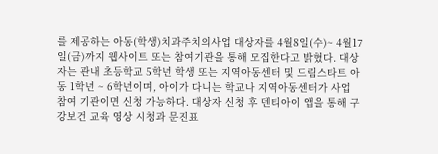를 제공하는 아동(학생)치과주치의사업 대상자를 4월8일(수)~ 4월17일(금)까지 웹사이트 또는 참여기관을 통해 모집한다고 밝혔다. 대상자는 관내 초등학교 5학년 학생 또는 지역아동센터 및 드림스타트 아동 1학년 ~ 6학년이며, 아이가 다니는 학교나 지역아동센터가 사업 참여 기관이면 신청 가능하다. 대상자 신청 후 덴티아이 앱을 통해 구강보건 교육 영상 시청과 문진표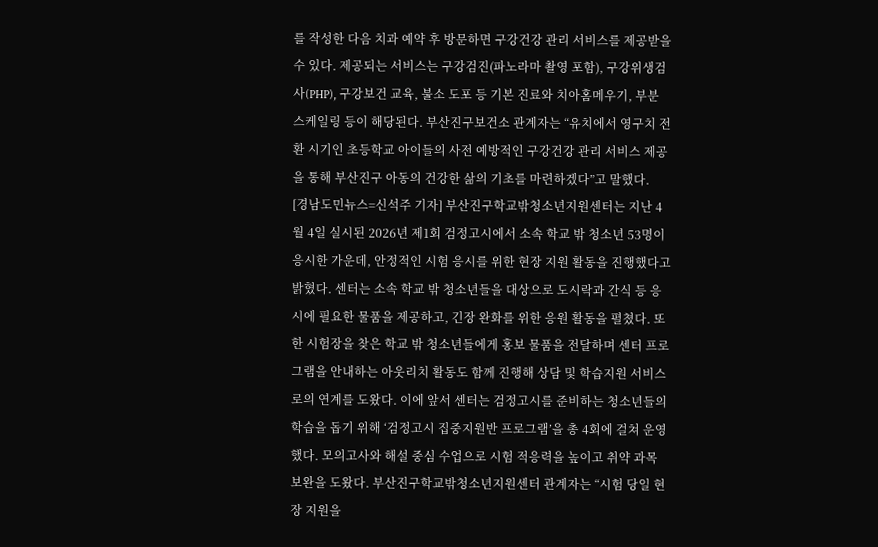를 작성한 다음 치과 예약 후 방문하면 구강건강 관리 서비스를 제공받을 수 있다. 제공되는 서비스는 구강검진(파노라마 촬영 포함), 구강위생검사(PHP), 구강보건 교육, 불소 도포 등 기본 진료와 치아홈메우기, 부분 스케일링 등이 해당된다. 부산진구보건소 관계자는 “유치에서 영구치 전환 시기인 초등학교 아이들의 사전 예방적인 구강건강 관리 서비스 제공을 통해 부산진구 아동의 건강한 삶의 기초를 마련하겠다”고 말했다.
[경남도민뉴스=신석주 기자] 부산진구학교밖청소년지원센터는 지난 4월 4일 실시된 2026년 제1회 검정고시에서 소속 학교 밖 청소년 53명이 응시한 가운데, 안정적인 시험 응시를 위한 현장 지원 활동을 진행했다고 밝혔다. 센터는 소속 학교 밖 청소년들을 대상으로 도시락과 간식 등 응시에 필요한 물품을 제공하고, 긴장 완화를 위한 응원 활동을 펼쳤다. 또한 시험장을 찾은 학교 밖 청소년들에게 홍보 물품을 전달하며 센터 프로그램을 안내하는 아웃리치 활동도 함께 진행해 상담 및 학습지원 서비스로의 연계를 도왔다. 이에 앞서 센터는 검정고시를 준비하는 청소년들의 학습을 돕기 위해 ‘검정고시 집중지원반 프로그램’을 총 4회에 걸쳐 운영했다. 모의고사와 해설 중심 수업으로 시험 적응력을 높이고 취약 과목 보완을 도왔다. 부산진구학교밖청소년지원센터 관계자는 “시험 당일 현장 지원을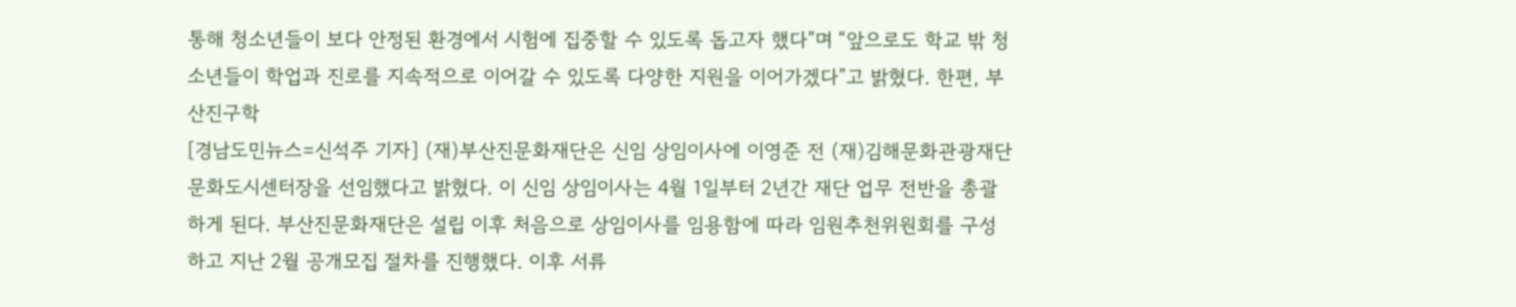통해 청소년들이 보다 안정된 환경에서 시험에 집중할 수 있도록 돕고자 했다”며 “앞으로도 학교 밖 청소년들이 학업과 진로를 지속적으로 이어갈 수 있도록 다양한 지원을 이어가겠다”고 밝혔다. 한편, 부산진구학
[경남도민뉴스=신석주 기자] (재)부산진문화재단은 신임 상임이사에 이영준 전 (재)김해문화관광재단 문화도시센터장을 선임했다고 밝혔다. 이 신임 상임이사는 4월 1일부터 2년간 재단 업무 전반을 총괄하게 된다. 부산진문화재단은 설립 이후 처음으로 상임이사를 임용함에 따라 임원추천위원회를 구성하고 지난 2월 공개모집 절차를 진행했다. 이후 서류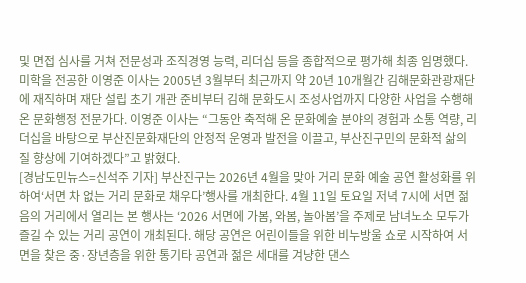및 면접 심사를 거쳐 전문성과 조직경영 능력, 리더십 등을 종합적으로 평가해 최종 임명했다. 미학을 전공한 이영준 이사는 2005년 3월부터 최근까지 약 20년 10개월간 김해문화관광재단에 재직하며 재단 설립 초기 개관 준비부터 김해 문화도시 조성사업까지 다양한 사업을 수행해 온 문화행정 전문가다. 이영준 이사는 “그동안 축적해 온 문화예술 분야의 경험과 소통 역량, 리더십을 바탕으로 부산진문화재단의 안정적 운영과 발전을 이끌고, 부산진구민의 문화적 삶의 질 향상에 기여하겠다”고 밝혔다.
[경남도민뉴스=신석주 기자] 부산진구는 2026년 4월을 맞아 거리 문화 예술 공연 활성화를 위하여‘서면 차 없는 거리 문화로 채우다’행사를 개최한다. 4월 11일 토요일 저녁 7시에 서면 젊음의 거리에서 열리는 본 행사는 ‘2026 서면에 가봄, 와봄, 놀아봄’을 주제로 남녀노소 모두가 즐길 수 있는 거리 공연이 개최된다. 해당 공연은 어린이들을 위한 비누방울 쇼로 시작하여 서면을 찾은 중·장년층을 위한 통기타 공연과 젊은 세대를 겨냥한 댄스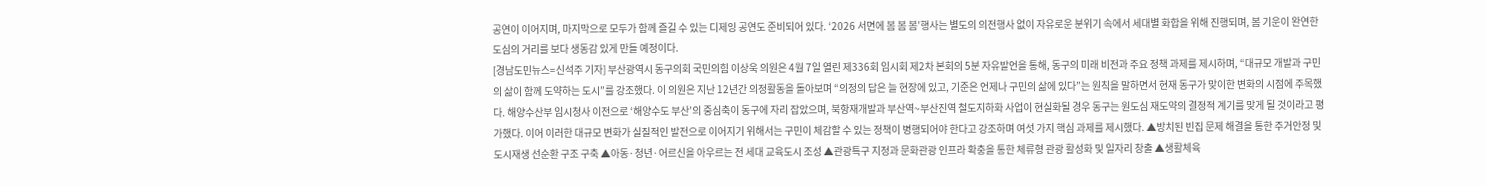공연이 이어지며, 마지막으로 모두가 함께 즐길 수 있는 디제잉 공연도 준비되어 있다. ‘2026 서면에 봄 봄 봄’행사는 별도의 의전행사 없이 자유로운 분위기 속에서 세대별 화합을 위해 진행되며, 봄 기운이 완연한 도심의 거리를 보다 생동감 있게 만들 예정이다.
[경남도민뉴스=신석주 기자] 부산광역시 동구의회 국민의힘 이상욱 의원은 4월 7일 열린 제336회 임시회 제2차 본회의 5분 자유발언을 통해, 동구의 미래 비전과 주요 정책 과제를 제시하며, “대규모 개발과 구민의 삶이 함께 도약하는 도시”를 강조했다. 이 의원은 지난 12년간 의정활동을 돌아보며 “의정의 답은 늘 현장에 있고, 기준은 언제나 구민의 삶에 있다”는 원칙을 말하면서 현재 동구가 맞이한 변화의 시점에 주목했다. 해양수산부 임시청사 이전으로 ‘해양수도 부산’의 중심축이 동구에 자리 잡았으며, 북항재개발과 부산역~부산진역 철도지하화 사업이 현실화될 경우 동구는 원도심 재도약의 결정적 계기를 맞게 될 것이라고 평가했다. 이어 이러한 대규모 변화가 실질적인 발전으로 이어지기 위해서는 구민이 체감할 수 있는 정책이 병행되어야 한다고 강조하며 여섯 가지 핵심 과제를 제시했다. ▲방치된 빈집 문제 해결을 통한 주거안정 및 도시재생 선순환 구조 구축 ▲아동·청년·어르신을 아우르는 전 세대 교육도시 조성 ▲관광특구 지정과 문화관광 인프라 확충을 통한 체류형 관광 활성화 및 일자리 창출 ▲생활체육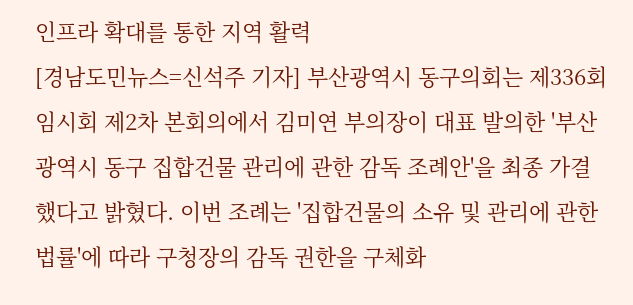인프라 확대를 통한 지역 활력
[경남도민뉴스=신석주 기자] 부산광역시 동구의회는 제336회 임시회 제2차 본회의에서 김미연 부의장이 대표 발의한 '부산광역시 동구 집합건물 관리에 관한 감독 조례안'을 최종 가결했다고 밝혔다. 이번 조례는 '집합건물의 소유 및 관리에 관한 법률'에 따라 구청장의 감독 권한을 구체화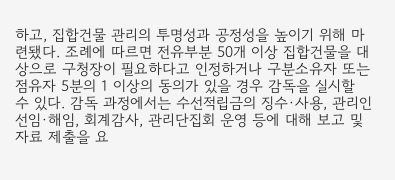하고, 집합건물 관리의 투명성과 공정성을 높이기 위해 마련됐다. 조례에 따르면 전유부분 50개 이상 집합건물을 대상으로 구청장이 필요하다고 인정하거나 구분소유자 또는 점유자 5분의 1 이상의 동의가 있을 경우 감독을 실시할 수 있다. 감독 과정에서는 수선적립금의 징수·사용, 관리인 선임·해임, 회계감사, 관리단집회 운영 등에 대해 보고 및 자료 제출을 요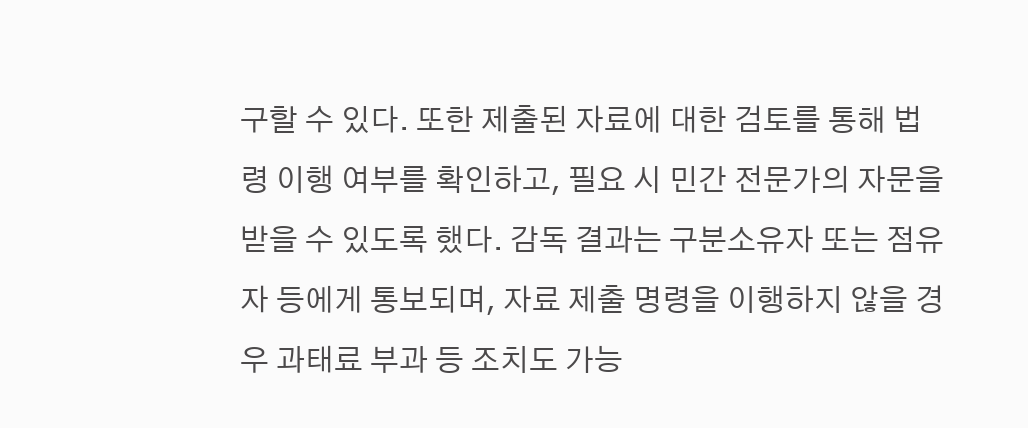구할 수 있다. 또한 제출된 자료에 대한 검토를 통해 법령 이행 여부를 확인하고, 필요 시 민간 전문가의 자문을 받을 수 있도록 했다. 감독 결과는 구분소유자 또는 점유자 등에게 통보되며, 자료 제출 명령을 이행하지 않을 경우 과태료 부과 등 조치도 가능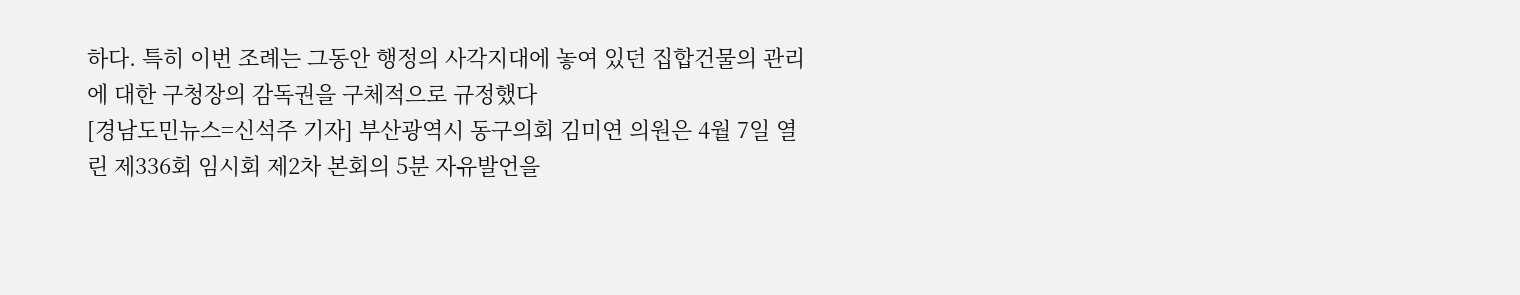하다. 특히 이번 조례는 그동안 행정의 사각지대에 놓여 있던 집합건물의 관리에 대한 구청장의 감독권을 구체적으로 규정했다
[경남도민뉴스=신석주 기자] 부산광역시 동구의회 김미연 의원은 4월 7일 열린 제336회 임시회 제2차 본회의 5분 자유발언을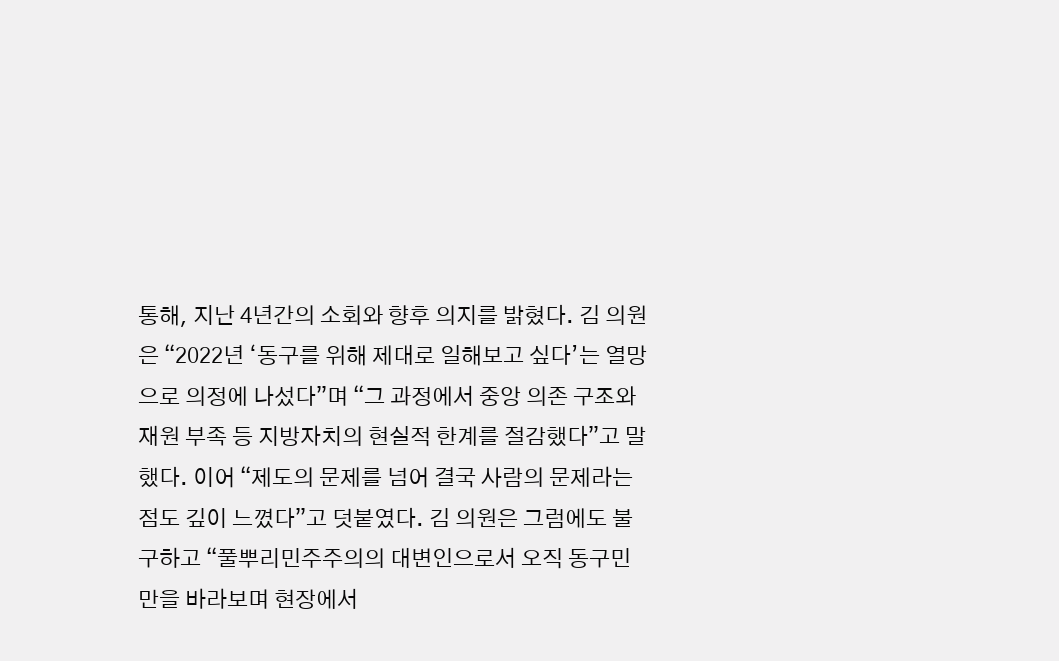통해, 지난 4년간의 소회와 향후 의지를 밝혔다. 김 의원은 “2022년 ‘동구를 위해 제대로 일해보고 싶다’는 열망으로 의정에 나섰다”며 “그 과정에서 중앙 의존 구조와 재원 부족 등 지방자치의 현실적 한계를 절감했다”고 말했다. 이어 “제도의 문제를 넘어 결국 사람의 문제라는 점도 깊이 느꼈다”고 덧붙였다. 김 의원은 그럼에도 불구하고 “풀뿌리민주주의의 대변인으로서 오직 동구민만을 바라보며 현장에서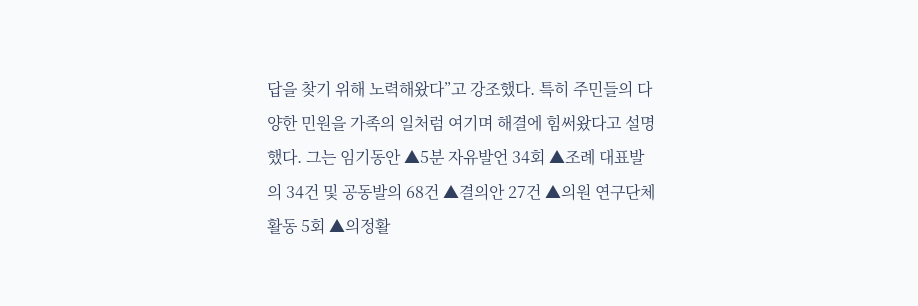답을 찾기 위해 노력해왔다”고 강조했다. 특히 주민들의 다양한 민원을 가족의 일처럼 여기며 해결에 힘써왔다고 설명했다. 그는 임기동안 ▲5분 자유발언 34회 ▲조례 대표발의 34건 및 공동발의 68건 ▲결의안 27건 ▲의원 연구단체 활동 5회 ▲의정활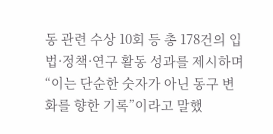동 관련 수상 10회 등 총 178건의 입법·정책·연구 활동 성과를 제시하며 “이는 단순한 숫자가 아닌 동구 변화를 향한 기록”이라고 말했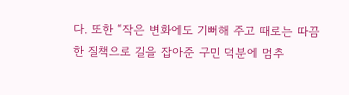다. 또한 “작은 변화에도 기뻐해 주고 때로는 따끔한 질책으로 길을 잡아준 구민 덕분에 멈추